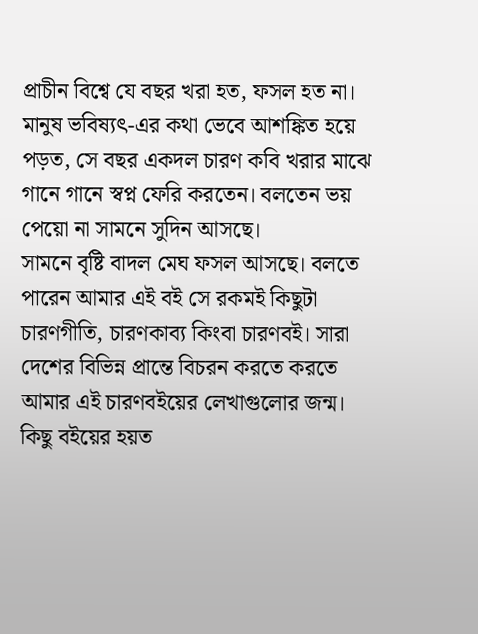প্রাচীন বিশ্বে যে বছর খরা হত, ফসল হত না। মানুষ ভবিষ্যৎ-এর কথা ভেবে আশঙ্কিত হয়ে পড়ত, সে বছর একদল চারণ কবি খরার মাঝে গানে গানে স্বপ্ন ফেরি করতেন। বলতেন ভয় পেয়ো না সামনে সুদিন আসছে।
সামনে বৃষ্টি বাদল মেঘ ফসল আসছে। বলতে পারেন আমার এই বই সে রকমই কিছুটা চারণগীতি, চারণকাব্য কিংবা চারণবই। সারা দেশের বিভিন্ন প্রান্তে বিচরন করতে করতে আমার এই চারণবইয়ের লেখাগুলোর জন্ম। কিছু বইয়ের হয়ত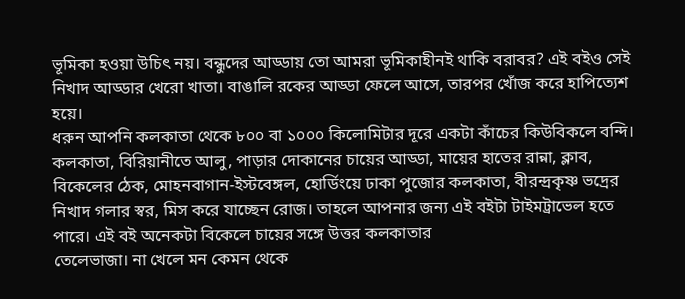ভূমিকা হওয়া উচিৎ নয়। বন্ধুদের আড্ডায় তো আমরা ভূমিকাহীনই থাকি বরাবর? এই বইও সেই নিখাদ আড্ডার খেরো খাতা। বাঙালি রকের আড্ডা ফেলে আসে, তারপর খোঁজ করে হাপিত্যেশ হয়ে।
ধরুন আপনি কলকাতা থেকে ৮০০ বা ১০০০ কিলোমিটার দূরে একটা কাঁচের কিউবিকলে বন্দি। কলকাতা, বিরিয়ানীতে আলু, পাড়ার দোকানের চায়ের আড্ডা, মায়ের হাতের রান্না, ক্লাব, বিকেলের ঠেক, মোহনবাগান-ইস্টবেঙ্গল, হোর্ডিংয়ে ঢাকা পুজোর কলকাতা, বীরন্দ্রকৃষ্ণ ভদ্রের নিখাদ গলার স্বর, মিস করে যাচ্ছেন রোজ। তাহলে আপনার জন্য এই বইটা টাইমট্রাভেল হতে পারে। এই বই অনেকটা বিকেলে চায়ের সঙ্গে উত্তর কলকাতার
তেলেভাজা। না খেলে মন কেমন থেকে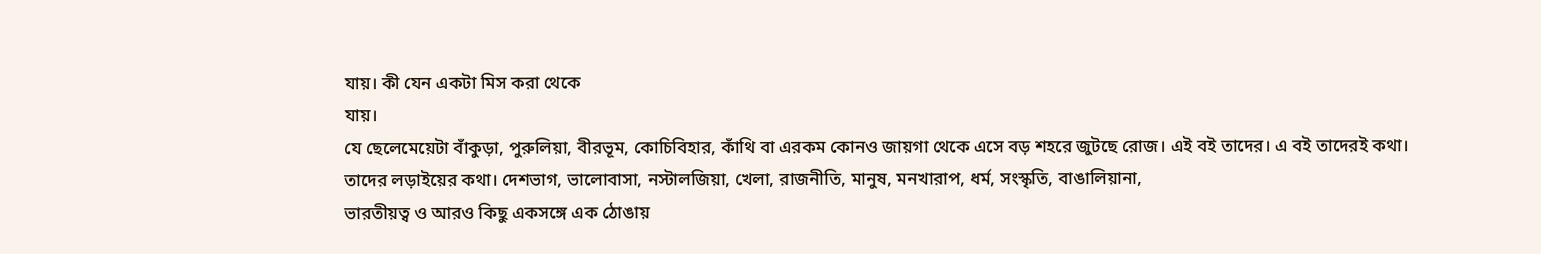যায়। কী যেন একটা মিস করা থেকে
যায়।
যে ছেলেমেয়েটা বাঁকুড়া, পুরুলিয়া, বীরভূম, কোচিবিহার, কাঁথি বা এরকম কোনও জায়গা থেকে এসে বড় শহরে জুটছে রোজ। এই বই তাদের। এ বই তাদেরই কথা। তাদের লড়াইয়ের কথা। দেশভাগ, ভালোবাসা, নস্টালজিয়া, খেলা, রাজনীতি, মানুষ, মনখারাপ, ধর্ম, সংস্কৃতি, বাঙালিয়ানা,
ভারতীয়ত্ব ও আরও কিছু একসঙ্গে এক ঠোঙায়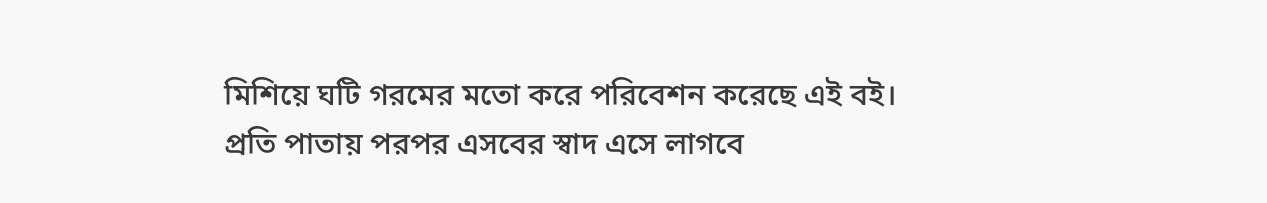মিশিয়ে ঘটি গরমের মতো করে পরিবেশন করেছে এই বই। প্রতি পাতায় পরপর এসবের স্বাদ এসে লাগবে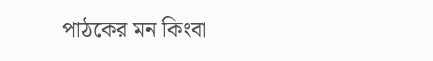পাঠকের মন কিংবা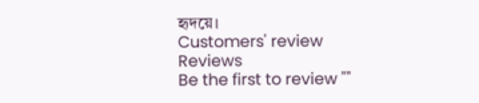হৃদয়ে।
Customers' review
Reviews
Be the first to review ""